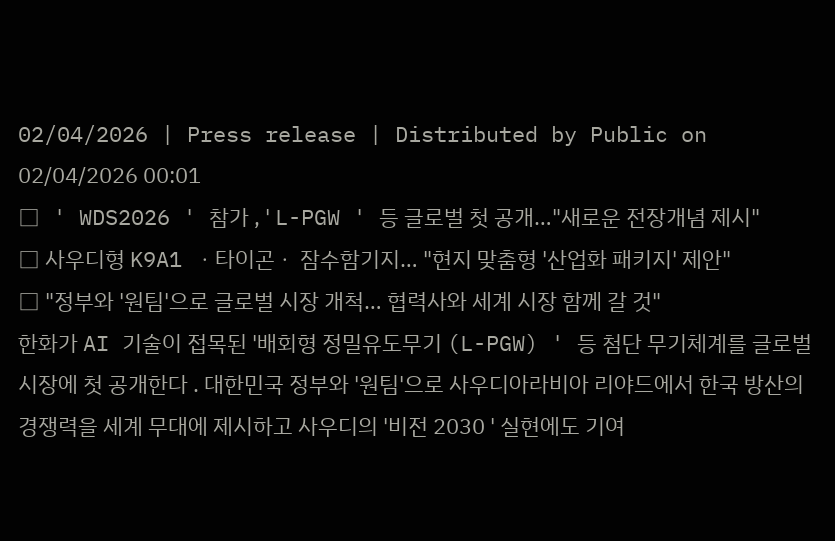02/04/2026 | Press release | Distributed by Public on 02/04/2026 00:01
□ ' WDS2026 ' 참가 , ' L-PGW ' 등 글로벌 첫 공개…"새로운 전장개념 제시"
□ 사우디형 K9A1 ㆍ타이곤ㆍ 잠수함기지… "현지 맞춤형 '산업화 패키지' 제안"
□ "정부와 '원팀'으로 글로벌 시장 개척… 협력사와 세계 시장 함께 갈 것"
한화가 AI 기술이 접목된 '배회형 정밀유도무기 (L-PGW) ' 등 첨단 무기체계를 글로벌 시장에 첫 공개한다 . 대한민국 정부와 '원팀'으로 사우디아라비아 리야드에서 한국 방산의 경쟁력을 세계 무대에 제시하고 사우디의 '비전 2030 ' 실현에도 기여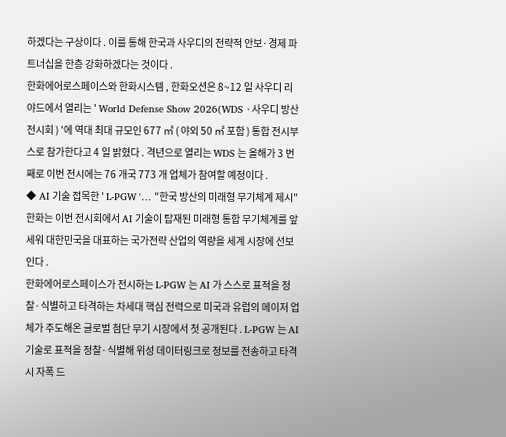하겠다는 구상이다 . 이를 통해 한국과 사우디의 전략적 안보·경제 파트너십을 한층 강화하겠다는 것이다 .
한화에어로스페이스와 한화시스템 , 한화오션은 8~12 일 사우디 리야드에서 열리는 ' World Defense Show 2026(WDS ·사우디 방산 전시회 ) '에 역대 최대 규모인 677 ㎡ ( 야외 50 ㎡ 포함 ) 통합 전시부스로 참가한다고 4 일 밝혔다 . 격년으로 열리는 WDS 는 올해가 3 번째로 이번 전시에는 76 개국 773 개 업체가 참여할 예정이다 .
◆ AI 기술 접목한 ' L-PGW '… "한국 방산의 미래형 무기체계 제시"
한화는 이번 전시회에서 AI 기술이 탑재된 미래형 통합 무기체계를 앞세워 대한민국을 대표하는 국가전략 산업의 역량을 세계 시장에 선보인다 .
한화에어로스페이스가 전시하는 L-PGW 는 AI 가 스스로 표적을 정찰·식별하고 타격하는 차세대 핵심 전력으로 미국과 유럽의 메이저 업체가 주도해온 글로벌 첨단 무기 시장에서 첫 공개된다 . L-PGW 는 AI 기술로 표적을 정찰·식별해 위성 데이터링크로 정보를 전송하고 타격 시 자폭 드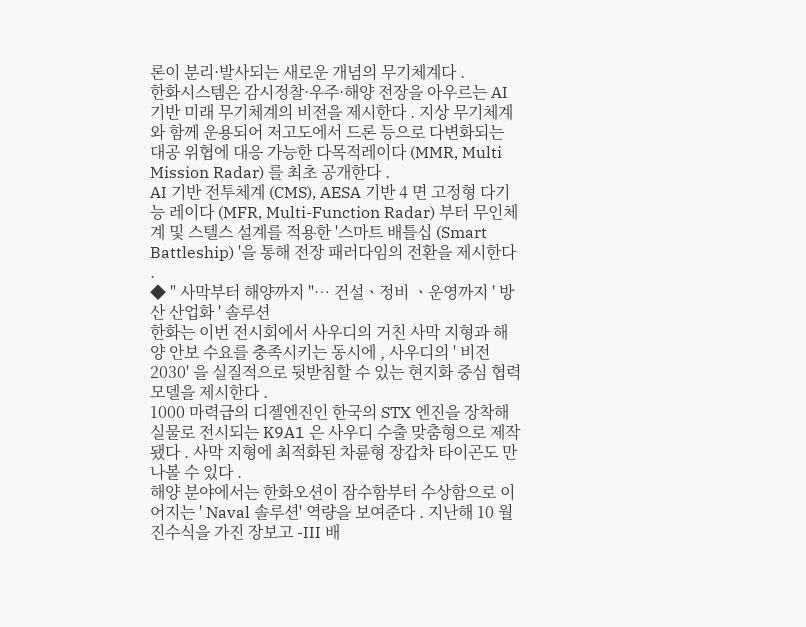론이 분리·발사되는 새로운 개념의 무기체계다 .
한화시스템은 감시정찰·우주·해양 전장을 아우르는 AI 기반 미래 무기체계의 비전을 제시한다 . 지상 무기체계와 함께 운용되어 저고도에서 드론 등으로 다변화되는 대공 위협에 대응 가능한 다목적레이다 (MMR, Multi Mission Radar) 를 최초 공개한다 .
AI 기반 전투체계 (CMS), AESA 기반 4 면 고정형 다기능 레이다 (MFR, Multi-Function Radar) 부터 무인체계 및 스텔스 설계를 적용한 '스마트 배틀십 (Smart Battleship) '을 통해 전장 패러다임의 전환을 제시한다 .
◆ " 사막부터 해양까지 "… 건설ㆍ정비 ㆍ운영까지 ' 방산 산업화 ' 솔루션
한화는 이번 전시회에서 사우디의 거친 사막 지형과 해양 안보 수요를 충족시키는 동시에 , 사우디의 ' 비전 2030' 을 실질적으로 뒷받침할 수 있는 현지화 중심 협력 모델을 제시한다 .
1000 마력급의 디젤엔진인 한국의 STX 엔진을 장착해 실물로 전시되는 K9A1 은 사우디 수출 맞춤형으로 제작됐다 . 사막 지형에 최적화된 차륜형 장갑차 타이곤도 만나볼 수 있다 .
해양 분야에서는 한화오션이 잠수함부터 수상함으로 이어지는 ' Naval 솔루션' 역량을 보여준다 . 지난해 10 월 진수식을 가진 장보고 -III 배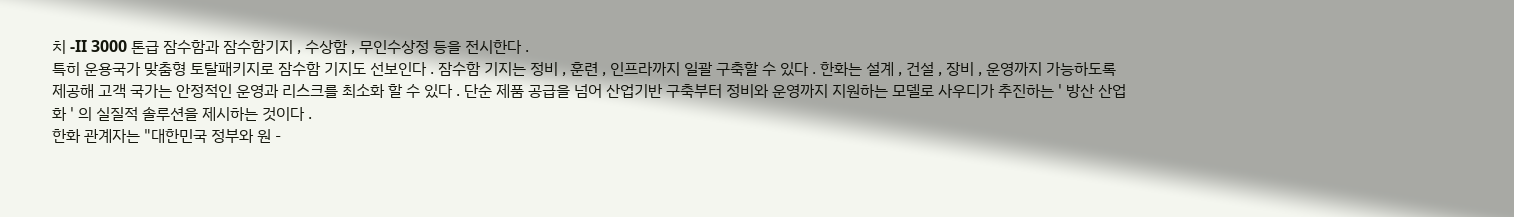치 -II 3000 톤급 잠수함과 잠수함기지 , 수상함 , 무인수상정 등을 전시한다 .
특히 운용국가 맞춤형 토탈패키지로 잠수함 기지도 선보인다 . 잠수함 기지는 정비 , 훈련 , 인프라까지 일괄 구축할 수 있다 . 한화는 설계 , 건설 , 장비 , 운영까지 가능하도록 제공해 고객 국가는 안정적인 운영과 리스크를 최소화 할 수 있다 . 단순 제품 공급을 넘어 산업기반 구축부터 정비와 운영까지 지원하는 모델로 사우디가 추진하는 ' 방산 산업화 ' 의 실질적 솔루션을 제시하는 것이다 .
한화 관계자는 "대한민국 정부와 원 -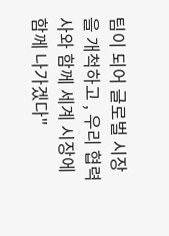팀이 되어 글로벌 시장을 개척하고 , 우리 협력사와 함께 세계 시장에 함께 나가겠다"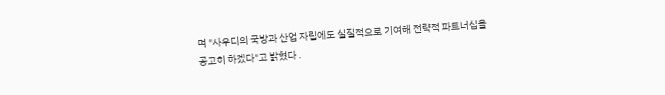며 "사우디의 국방과 산업 자립에도 실질적으로 기여해 전략적 파트너십을 공고히 하겠다"고 밝혔다 .